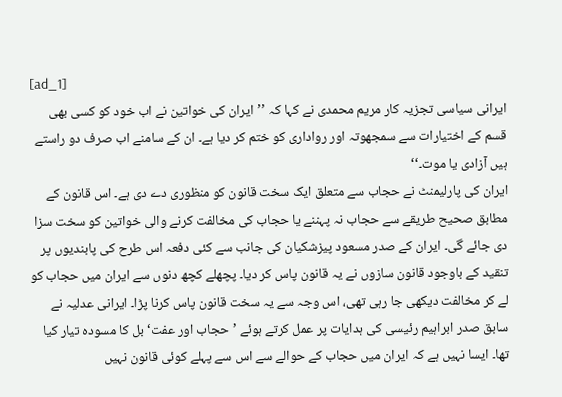[ad_1]
ایرانی سیاسی تجزیہ کار مریم محمدی نے کہا کہ ’’ایران کی خواتین نے اب خود کو کسی بھی قسم کے اختیارات سے سمجھوتہ اور رواداری کو ختم کر دیا ہے۔ ان کے سامنے اب صرف دو راستے ہیں آزادی یا موت۔‘‘
ایران کی پارلیمنٹ نے حجاب سے متعلق ایک سخت قانون کو منظوری دے دی ہے۔ اس قانون کے مطابق صحیح طریقے سے حجاب نہ پہننے یا حجاب کی مخالفت کرنے والی خواتین کو سخت سزا دی جائے گی۔ ایران کے صدر مسعود پیزشکیان کی جانب سے کئی دفعہ اس طرح کی پابندیوں پر تنقید کے باوجود قانون سازوں نے یہ قانون پاس کر دیا۔ پچھلے کچھ دنوں سے ایران میں حجاب کو لے کر مخالفت دیکھی جا رہی تھی، اس وجہ سے یہ سخت قانون پاس کرنا پڑا۔ ایرانی عدلیہ نے سابق صدر ابراہیم رئیسی کی ہدایات پر عمل کرتے ہوئے ’حجاب اور عفت‘ بل کا مسودہ تیار کیا تھا۔ ایسا نہیں ہے کہ ایران میں حجاب کے حوالے سے اس سے پہلے کوئی قانون نہیں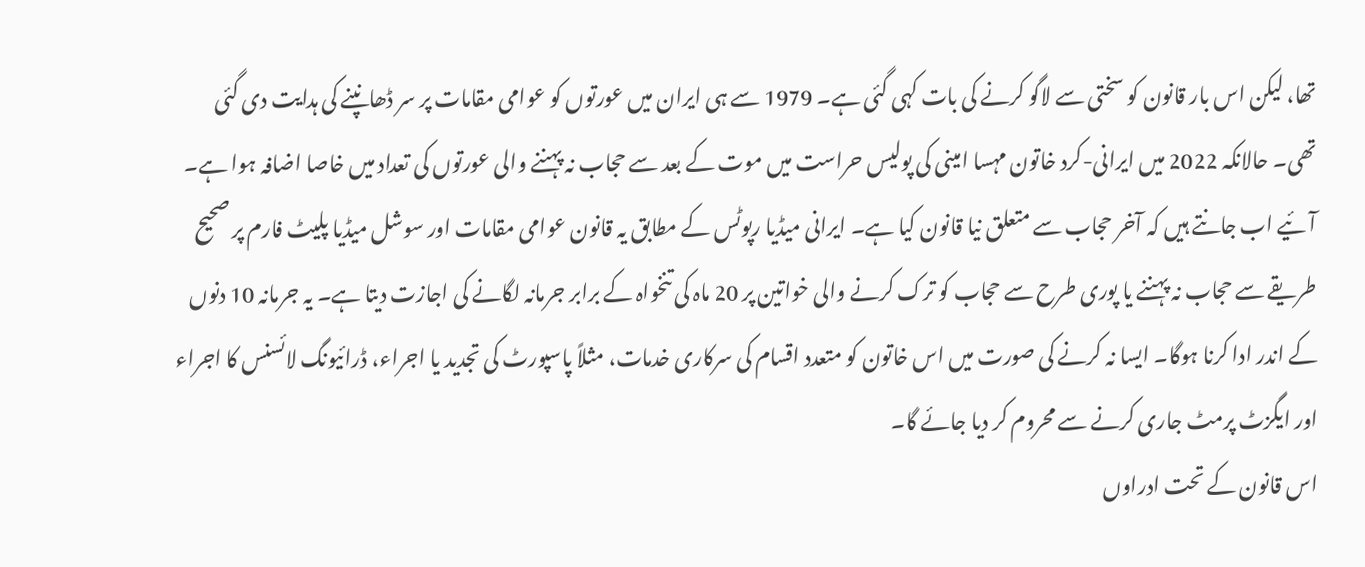تھا، لیکن اس بار قانون کو سختی سے لاگو کرنے کی بات کہی گئی ہے۔ 1979 سے ہی ایران میں عورتوں کو عوامی مقامات پر سر ڈھانپنے کی ہدایت دی گئی تھی۔ حالانکہ 2022 میں ایرانی-کرد خاتون مہسا امینی کی پولیس حراست میں موت کے بعد سے حجاب نہ پہننے والی عورتوں کی تعداد میں خاصا اضافہ ہوا ہے۔
آئیے اب جانتے ہیں کہ آخر حجاب سے متعلق نیا قانون کیا ہے۔ ایرانی میڈیا رپوٹس کے مطابق یہ قانون عوامی مقامات اور سوشل میڈیا پلیٹ فارم پر صحیح طریقے سے حجاب نہ پہننے یا پوری طرح سے حجاب کو ترک کرنے والی خواتین پر 20 ماہ کی تنخواہ کے برابر جرمانہ لگانے کی اجازت دیتا ہے۔ یہ جرمانہ 10 دنوں کے اندر ادا کرنا ہوگا۔ ایسا نہ کرنے کی صورت میں اس خاتون کو متعدد اقسام کی سرکاری خدمات، مثلاً پاسپورٹ کی تجدید یا اجراء، ڈرائیونگ لائسنس کا اجراء اور ایگزٹ پرمٹ جاری کرنے سے محروم کر دیا جائے گا۔
اس قانون کے تحت ادراوں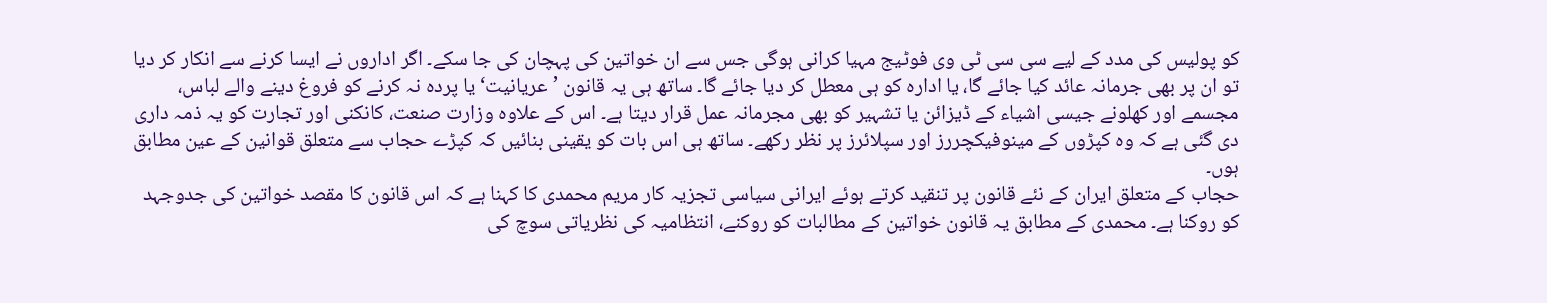کو پولیس کی مدد کے لیے سی سی ٹی وی فوٹیج مہیا کرانی ہوگی جس سے ان خواتین کی پہچان کی جا سکے۔ اگر اداروں نے ایسا کرنے سے انکار کر دیا تو ان پر بھی جرمانہ عائد کیا جائے گا، یا ادارہ کو ہی معطل کر دیا جائے گا۔ ساتھ ہی یہ قانون ’عریانیت‘ یا پردہ نہ کرنے کو فروغ دینے والے لباس، مجسمے اور کھلونے جیسی اشیاء کے ڈیزائن یا تشہیر کو بھی مجرمانہ عمل قرار دیتا ہے۔ اس کے علاوہ وزارت صنعت، کانکنی اور تجارت کو یہ ذمہ داری دی گئی ہے کہ وہ کپڑوں کے مینوفیکچررز اور سپلائرز پر نظر رکھے۔ ساتھ ہی اس بات کو یقینی بنائیں کہ کپڑے حجاب سے متعلق قوانین کے عین مطابق ہوں۔
حجاب کے متعلق ایران کے نئے قانون پر تنقید کرتے ہوئے ایرانی سیاسی تجزیہ کار مریم محمدی کا کہنا ہے کہ اس قانون کا مقصد خواتین کی جدوجہد کو روکنا ہے۔ محمدی کے مطابق یہ قانون خواتین کے مطالبات کو روکنے، انتظامیہ کی نظریاتی سوچ کی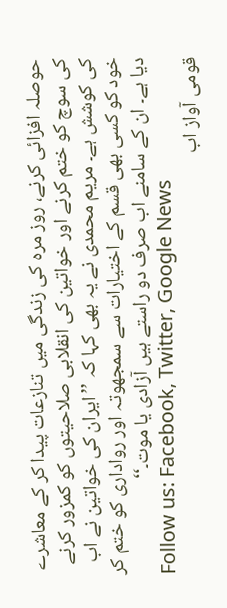حوصلہ افزائی کرنے، روز مرہ کی زندگی میں تنازعات پیدا کر کے معاشرے کی سوچ کو ختم کرنے اور خواتین کی انقلابی صلاحیتوں کو کمزور کرنے کی کوشش ہے۔ مریم محمدی نے یہ بھی کہا کہ ’’ایران کی خواتین نے اب خود کو کسی بھی قسم کے اختیارات سے سمجھوتہ اور رواداری کو ختم کر دیا ہے۔ ان کے سامنے اب صرف دو راستے ہیں آزادی یا موت۔‘‘
Follow us: Facebook, Twitter, Google News
قومی آواز اب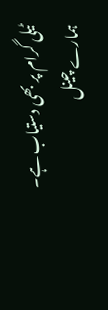ٹیلی گرام پر بھی دستیاب ہے۔ ہمارے چینل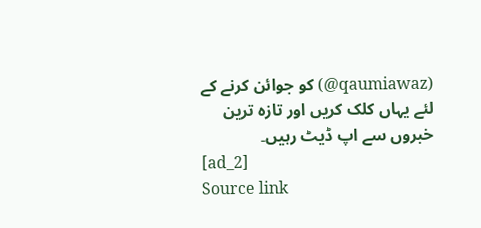(qaumiawaz@) کو جوائن کرنے کے لئے یہاں کلک کریں اور تازہ ترین خبروں سے اپ ڈیٹ رہیں۔
[ad_2]
Source link